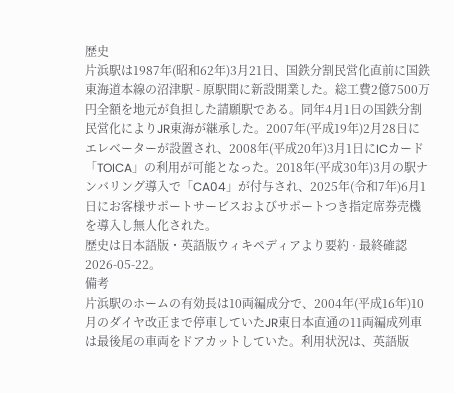歴史
片浜駅は1987年(昭和62年)3月21日、国鉄分割民営化直前に国鉄東海道本線の沼津駅 - 原駅間に新設開業した。総工費2億7500万円全額を地元が負担した請願駅である。同年4月1日の国鉄分割民営化によりJR東海が継承した。2007年(平成19年)2月28日にエレベーターが設置され、2008年(平成20年)3月1日にICカード「TOICA」の利用が可能となった。2018年(平成30年)3月の駅ナンバリング導入で「CA04」が付与され、2025年(令和7年)6月1日にお客様サポートサービスおよびサポートつき指定席券売機を導入し無人化された。
歴史は日本語版・英語版ウィキペディアより要約 · 最終確認 2026-05-22。
備考
片浜駅のホームの有効長は10両編成分で、2004年(平成16年)10月のダイヤ改正まで停車していたJR東日本直通の11両編成列車は最後尾の車両をドアカットしていた。利用状況は、英語版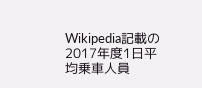Wikipedia記載の2017年度1日平均乗車人員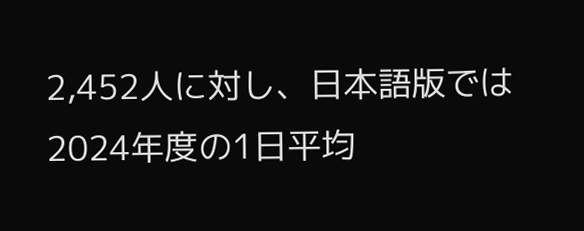2,452人に対し、日本語版では2024年度の1日平均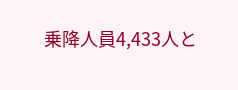乗降人員4,433人と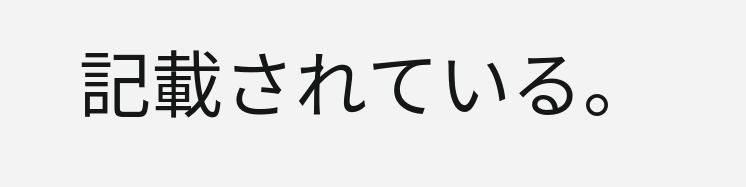記載されている。